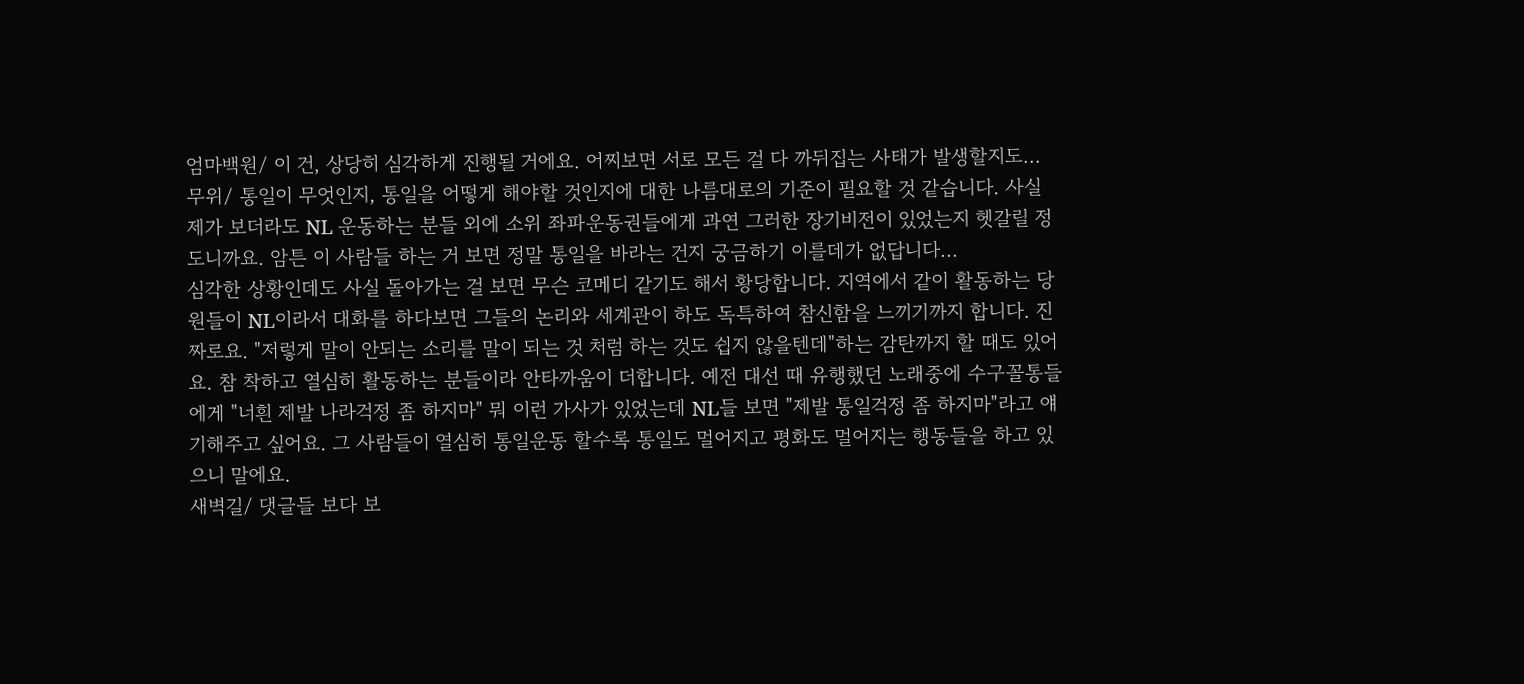엄마백원/ 이 건, 상당히 심각하게 진행될 거에요. 어찌보면 서로 모든 걸 다 까뒤집는 사태가 발생할지도...
무위/ 통일이 무엇인지, 통일을 어떻게 해야할 것인지에 대한 나름대로의 기준이 필요할 것 같습니다. 사실 제가 보더라도 NL 운동하는 분들 외에 소위 좌파운동권들에게 과연 그러한 장기비전이 있었는지 헷갈릴 정도니까요. 암튼 이 사람들 하는 거 보면 정말 통일을 바라는 건지 궁금하기 이를데가 없답니다...
심각한 상황인데도 사실 돌아가는 걸 보면 무슨 코메디 같기도 해서 황당합니다. 지역에서 같이 활동하는 당원들이 NL이라서 대화를 하다보면 그들의 논리와 세계관이 하도 독특하여 참신함을 느끼기까지 합니다. 진짜로요. "저렇게 말이 안되는 소리를 말이 되는 것 처럼 하는 것도 쉽지 않을텐데"하는 감탄까지 할 때도 있어요. 참 착하고 열심히 활동하는 분들이라 안타까움이 더합니다. 예전 대선 때 유행했던 노래중에 수구꼴통들에게 "너흰 제발 나라걱정 좀 하지마" 뭐 이런 가사가 있었는데 NL들 보면 "제발 통일걱정 좀 하지마"라고 얘기해주고 싶어요. 그 사람들이 열심히 통일운동 할수록 통일도 멀어지고 평화도 멀어지는 행동들을 하고 있으니 말에요.
새벽길/ 댓글들 보다 보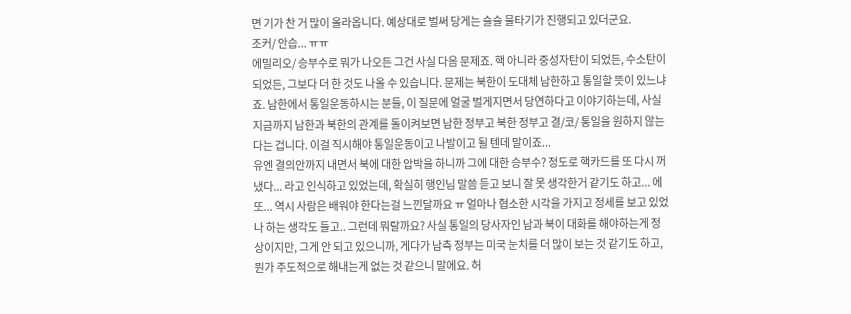면 기가 찬 거 많이 올라옵니다. 예상대로 벌써 당게는 슬슬 물타기가 진행되고 있더군요.
조커/ 안습... ㅠㅠ
에밀리오/ 승부수로 뭐가 나오든 그건 사실 다음 문제죠. 핵 아니라 중성자탄이 되었든, 수소탄이 되었든, 그보다 더 한 것도 나올 수 있습니다. 문제는 북한이 도대체 남한하고 통일할 뜻이 있느냐죠. 남한에서 통일운동하시는 분들, 이 질문에 얼굴 벌게지면서 당연하다고 이야기하는데, 사실 지금까지 남한과 북한의 관계를 돌이켜보면 남한 정부고 북한 정부고 결/코/ 통일을 원하지 않는다는 겁니다. 이걸 직시해야 통일운동이고 나발이고 될 텐데 말이죠...
유엔 결의안까지 내면서 북에 대한 압박을 하니까 그에 대한 승부수? 정도로 핵카드를 또 다시 꺼냈다... 라고 인식하고 있었는데, 확실히 행인님 말씀 듣고 보니 잘 못 생각한거 같기도 하고... 에또... 역시 사람은 배워야 한다는걸 느낀달까요 ㅠ 얼마나 협소한 시각을 가지고 정세를 보고 있었나 하는 생각도 들고.. 그런데 뭐랄까요? 사실 통일의 당사자인 남과 북이 대화를 해야하는게 정상이지만, 그게 안 되고 있으니까, 게다가 남측 정부는 미국 눈치를 더 많이 보는 것 같기도 하고, 뭔가 주도적으로 해내는게 없는 것 같으니 말에요. 허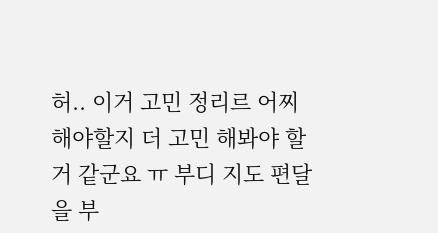허.. 이거 고민 정리르 어찌 해야할지 더 고민 해봐야 할거 같군요 ㅠ 부디 지도 편달을 부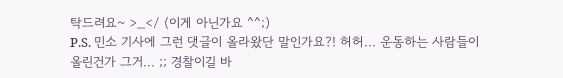탁드려요~ >_</ (이게 아닌가요 ^^;)
P.S. 민소 기사에 그런 댓글이 올라왔단 말인가요?! 허허... 운동하는 사람들이 올린건가 그거... ;; 경찰이길 바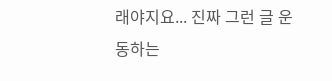래야지요... 진짜 그런 글 운동하는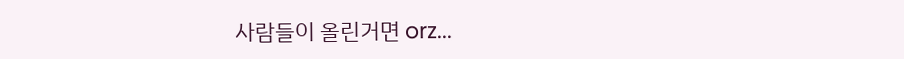사람들이 올린거면 orz...